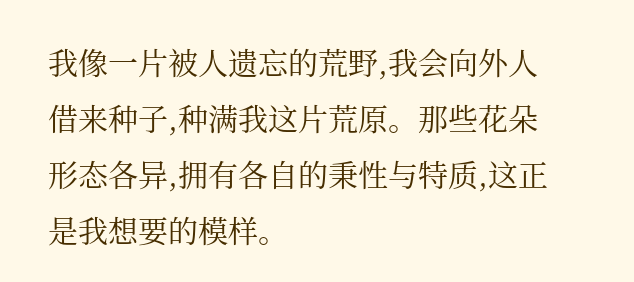我像一片被人遗忘的荒野,我会向外人借来种子,种满我这片荒原。那些花朵形态各异,拥有各自的秉性与特质,这正是我想要的模样。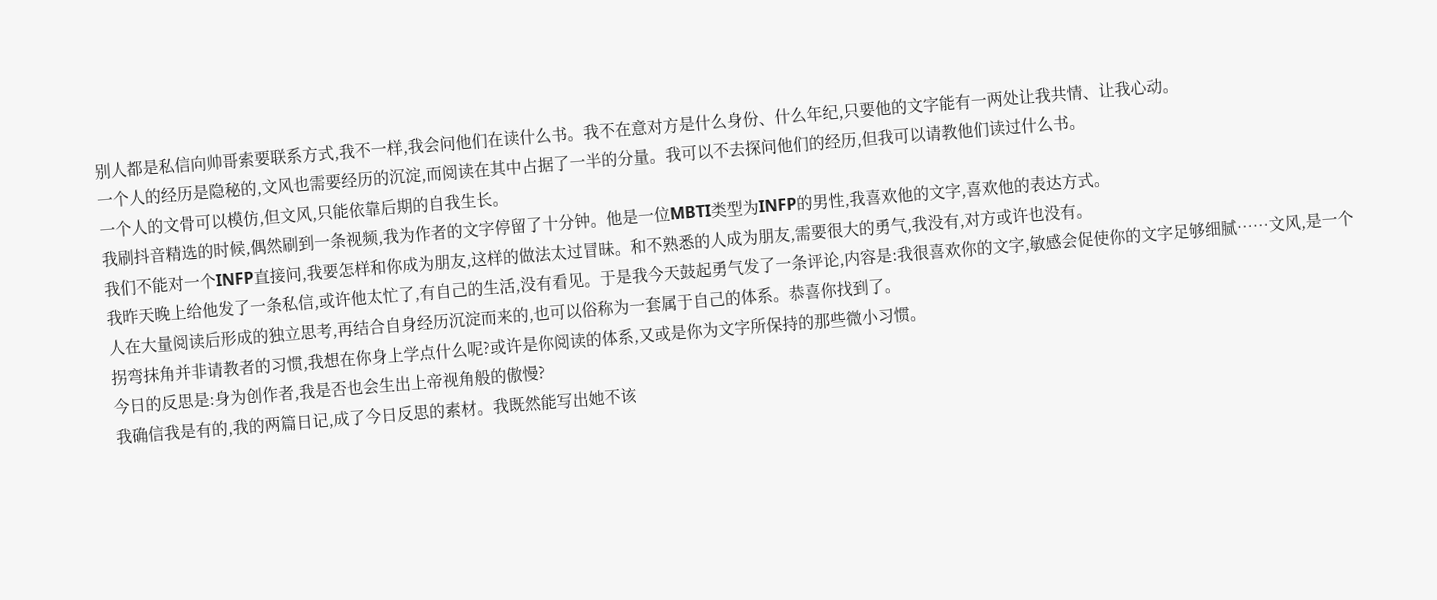别人都是私信向帅哥索要联系方式,我不一样,我会问他们在读什么书。我不在意对方是什么身份、什么年纪,只要他的文字能有一两处让我共情、让我心动。
一个人的经历是隐秘的,文风也需要经历的沉淀,而阅读在其中占据了一半的分量。我可以不去探问他们的经历,但我可以请教他们读过什么书。
一个人的文骨可以模仿,但文风,只能依靠后期的自我生长。
我刷抖音精选的时候,偶然刷到一条视频,我为作者的文字停留了十分钟。他是一位MBTI类型为INFP的男性,我喜欢他的文字,喜欢他的表达方式。
我们不能对一个INFP直接问,我要怎样和你成为朋友,这样的做法太过冒昧。和不熟悉的人成为朋友,需要很大的勇气,我没有,对方或许也没有。
我昨天晚上给他发了一条私信,或许他太忙了,有自己的生活,没有看见。于是我今天鼓起勇气发了一条评论,内容是:我很喜欢你的文字,敏感会促使你的文字足够细腻……文风,是一个人在大量阅读后形成的独立思考,再结合自身经历沉淀而来的,也可以俗称为一套属于自己的体系。恭喜你找到了。
拐弯抹角并非请教者的习惯,我想在你身上学点什么呢?或许是你阅读的体系,又或是你为文字所保持的那些微小习惯。
今日的反思是:身为创作者,我是否也会生出上帝视角般的傲慢?
我确信我是有的,我的两篇日记,成了今日反思的素材。我既然能写出她不该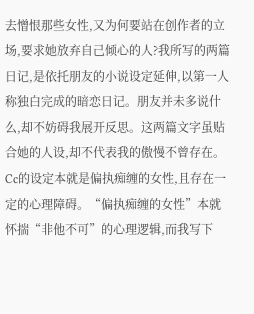去憎恨那些女性,又为何要站在创作者的立场,要求她放弃自己倾心的人?我所写的两篇日记,是依托朋友的小说设定延伸,以第一人称独白完成的暗恋日记。朋友并未多说什么,却不妨碍我展开反思。这两篇文字虽贴合她的人设,却不代表我的傲慢不曾存在。
Cc的设定本就是偏执痴缠的女性,且存在一定的心理障碍。“偏执痴缠的女性”本就怀揣“非他不可”的心理逻辑,而我写下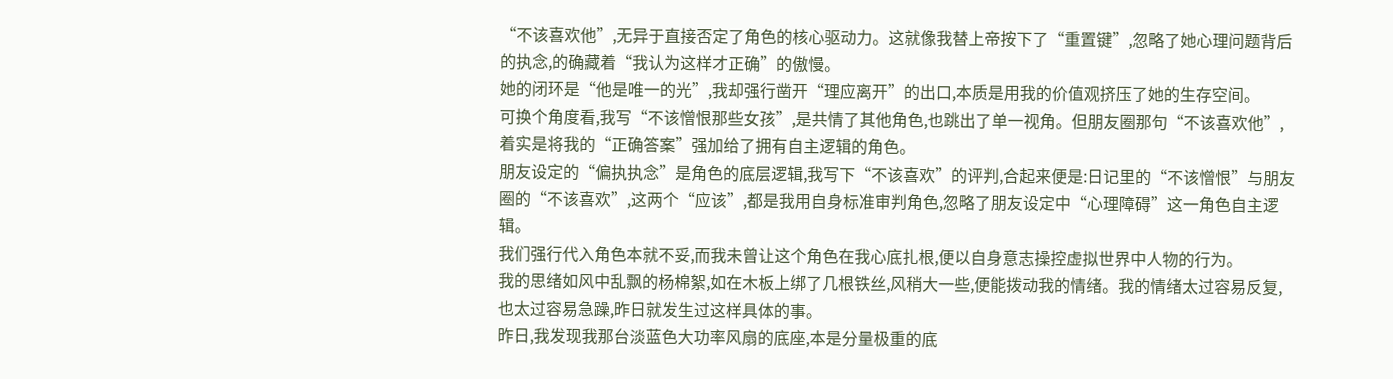“不该喜欢他”,无异于直接否定了角色的核心驱动力。这就像我替上帝按下了“重置键”,忽略了她心理问题背后的执念,的确藏着“我认为这样才正确”的傲慢。
她的闭环是“他是唯一的光”,我却强行凿开“理应离开”的出口,本质是用我的价值观挤压了她的生存空间。
可换个角度看,我写“不该憎恨那些女孩”,是共情了其他角色,也跳出了单一视角。但朋友圈那句“不该喜欢他”,着实是将我的“正确答案”强加给了拥有自主逻辑的角色。
朋友设定的“偏执执念”是角色的底层逻辑,我写下“不该喜欢”的评判,合起来便是:日记里的“不该憎恨”与朋友圈的“不该喜欢”,这两个“应该”,都是我用自身标准审判角色,忽略了朋友设定中“心理障碍”这一角色自主逻辑。
我们强行代入角色本就不妥,而我未曾让这个角色在我心底扎根,便以自身意志操控虚拟世界中人物的行为。
我的思绪如风中乱飘的杨棉絮,如在木板上绑了几根铁丝,风稍大一些,便能拨动我的情绪。我的情绪太过容易反复,也太过容易急躁,昨日就发生过这样具体的事。
昨日,我发现我那台淡蓝色大功率风扇的底座,本是分量极重的底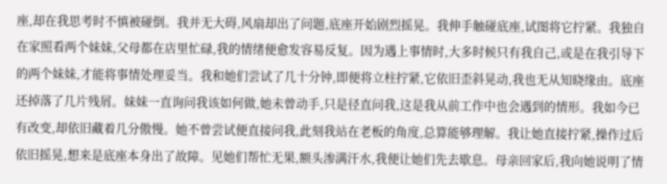座,却在我思考时不慎被碰倒。我并无大碍,风扇却出了问题,底座开始剧烈摇晃。我伸手触碰底座,试图将它拧紧。我独自在家照看两个妹妹,父母都在店里忙碌,我的情绪便愈发容易反复。因为遇上事情时,大多时候只有我自己,或是在我引导下的两个妹妹,才能将事情处理妥当。我和她们尝试了几十分钟,即便将立柱拧紧,它依旧歪斜晃动,我也无从知晓缘由。底座还掉落了几片残屑。妹妹一直询问我该如何做,她未曾动手,只是径直问我,这是我从前工作中也会遇到的情形。我如今已有改变,却依旧藏着几分傲慢。她不曾尝试便直接问我,此刻我站在老板的角度,总算能够理解。我让她直接拧紧,操作过后依旧摇晃,想来是底座本身出了故障。见她们帮忙无果,额头渗满汗水,我便让她们先去歇息。母亲回家后,我向她说明了情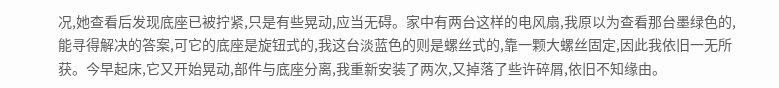况,她查看后发现底座已被拧紧,只是有些晃动,应当无碍。家中有两台这样的电风扇,我原以为查看那台墨绿色的,能寻得解决的答案,可它的底座是旋钮式的,我这台淡蓝色的则是螺丝式的,靠一颗大螺丝固定,因此我依旧一无所获。今早起床,它又开始晃动,部件与底座分离,我重新安装了两次,又掉落了些许碎屑,依旧不知缘由。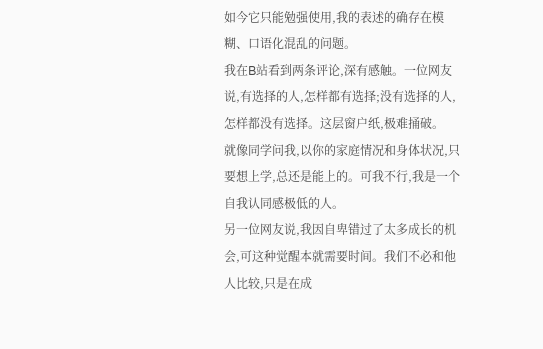如今它只能勉强使用,我的表述的确存在模糊、口语化混乱的问题。
我在B站看到两条评论,深有感触。一位网友说,有选择的人,怎样都有选择;没有选择的人,怎样都没有选择。这层窗户纸,极难捅破。
就像同学问我,以你的家庭情况和身体状况,只要想上学,总还是能上的。可我不行,我是一个自我认同感极低的人。
另一位网友说,我因自卑错过了太多成长的机会,可这种觉醒本就需要时间。我们不必和他人比较,只是在成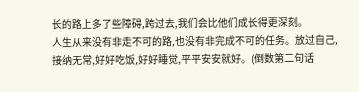长的路上多了些障碍,跨过去,我们会比他们成长得更深刻。
人生从来没有非走不可的路,也没有非完成不可的任务。放过自己,接纳无常,好好吃饭,好好睡觉,平平安安就好。(倒数第二句话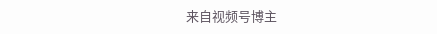来自视频号博主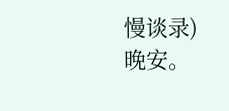慢谈录)
晚安。